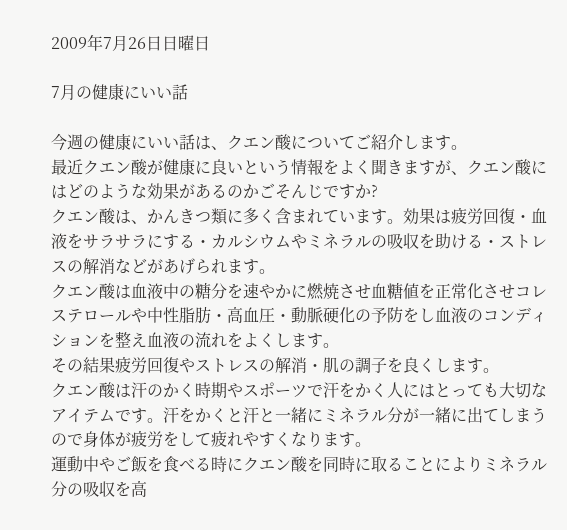2009年7月26日日曜日

7月の健康にいい話

今週の健康にいい話は、クエン酸についてご紹介します。
最近クエン酸が健康に良いという情報をよく聞きますが、クエン酸にはどのような効果があるのかごそんじですか?
クエン酸は、かんきつ類に多く含まれています。効果は疲労回復・血液をサラサラにする・カルシウムやミネラルの吸収を助ける・ストレスの解消などがあげられます。
クエン酸は血液中の糖分を速やかに燃焼させ血糖値を正常化させコレステロールや中性脂肪・高血圧・動脈硬化の予防をし血液のコンディションを整え血液の流れをよくします。
その結果疲労回復やストレスの解消・肌の調子を良くします。
クエン酸は汗のかく時期やスポーツで汗をかく人にはとっても大切なアイテムです。汗をかくと汗と一緒にミネラル分が一緒に出てしまうので身体が疲労をして疲れやすくなります。
運動中やご飯を食べる時にクエン酸を同時に取ることによりミネラル分の吸収を高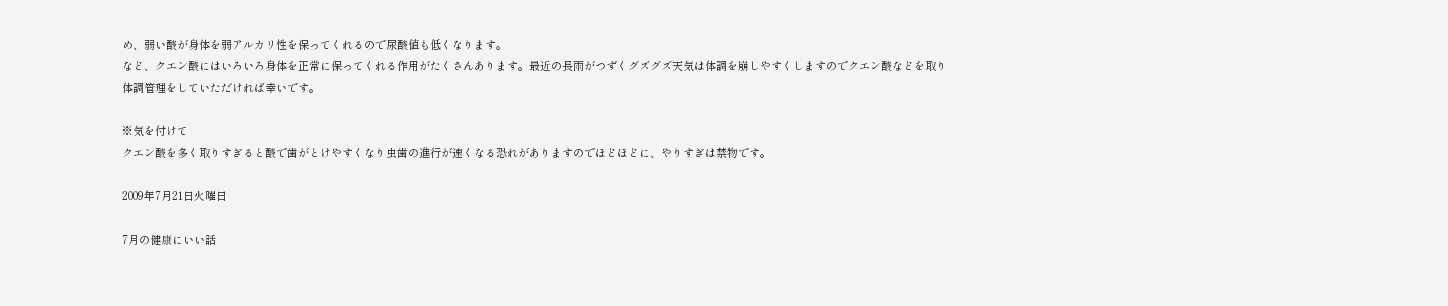め、弱い酸が身体を弱アルカリ性を保ってくれるので尿酸値も低くなります。
など、クエン酸にはいろいろ身体を正常に保ってくれる作用がたくさんあります。最近の長雨がつずくグズグズ天気は体調を崩しやすくしますのでクエン酸などを取り体調管理をしていただければ幸いです。

※気を付けて
クエン酸を多く取りすぎると酸で歯がとけやすくなり虫歯の進行が速くなる恐れがありますのでほどほどに、やりすぎは禁物です。

2009年7月21日火曜日

7月の健康にいい話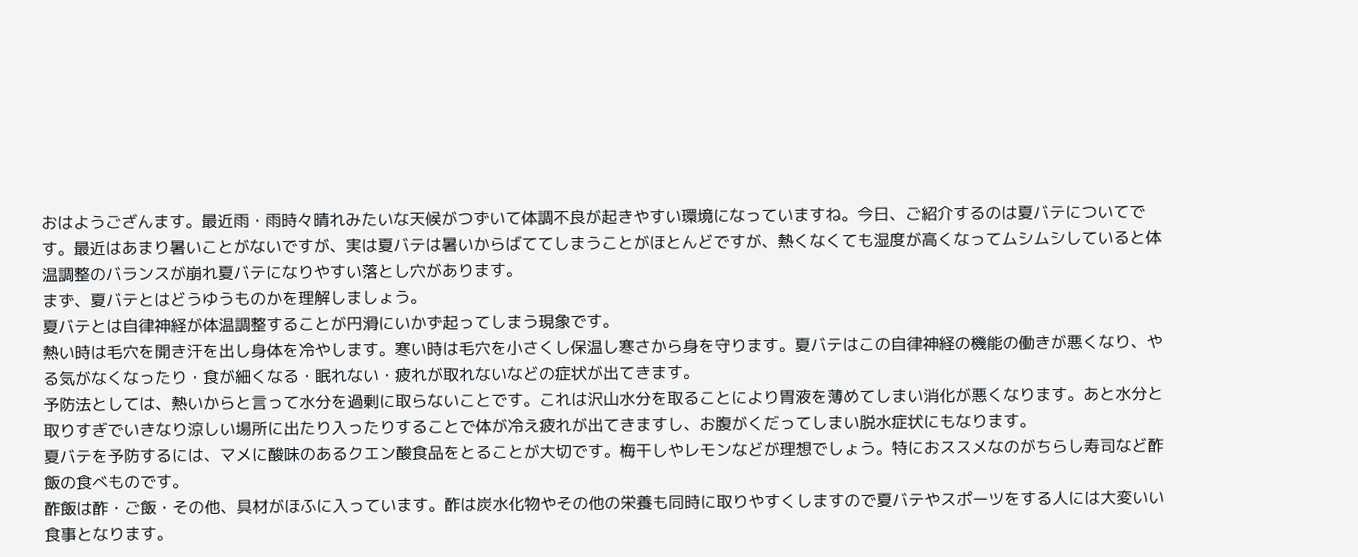おはようござんます。最近雨・雨時々晴れみたいな天候がつずいて体調不良が起きやすい環境になっていますね。今日、ご紹介するのは夏バテについてです。最近はあまり暑いことがないですが、実は夏バテは暑いからばててしまうことがほとんどですが、熱くなくても湿度が高くなってムシムシしていると体温調整のバランスが崩れ夏バテになりやすい落とし穴があります。
まず、夏バテとはどうゆうものかを理解しましょう。
夏バテとは自律神経が体温調整することが円滑にいかず起ってしまう現象です。
熱い時は毛穴を開き汗を出し身体を冷やします。寒い時は毛穴を小さくし保温し寒さから身を守ります。夏バテはこの自律神経の機能の働きが悪くなり、やる気がなくなったり・食が細くなる・眠れない・疲れが取れないなどの症状が出てきます。
予防法としては、熱いからと言って水分を過剰に取らないことです。これは沢山水分を取ることにより胃液を薄めてしまい消化が悪くなります。あと水分と取りすぎでいきなり涼しい場所に出たり入ったりすることで体が冷え疲れが出てきますし、お腹がくだってしまい脱水症状にもなります。
夏バテを予防するには、マメに酸味のあるクエン酸食品をとることが大切です。梅干しやレモンなどが理想でしょう。特におススメなのがちらし寿司など酢飯の食べものです。
酢飯は酢・ご飯・その他、具材がほふに入っています。酢は炭水化物やその他の栄養も同時に取りやすくしますので夏バテやスポーツをする人には大変いい食事となります。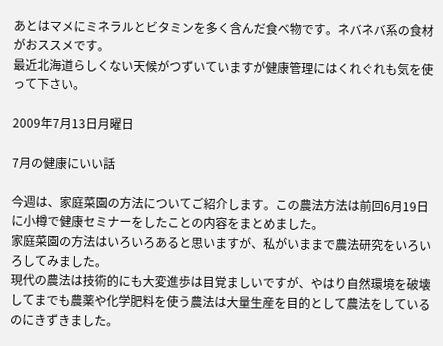あとはマメにミネラルとビタミンを多く含んだ食べ物です。ネバネバ系の食材がおススメです。
最近北海道らしくない天候がつずいていますが健康管理にはくれぐれも気を使って下さい。

2009年7月13日月曜日

7月の健康にいい話

今週は、家庭菜園の方法についてご紹介します。この農法方法は前回6月19日に小樽で健康セミナーをしたことの内容をまとめました。
家庭菜園の方法はいろいろあると思いますが、私がいままで農法研究をいろいろしてみました。
現代の農法は技術的にも大変進歩は目覚ましいですが、やはり自然環境を破壊してまでも農薬や化学肥料を使う農法は大量生産を目的として農法をしているのにきずきました。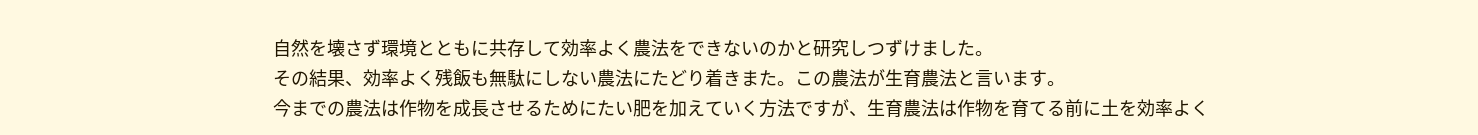自然を壊さず環境とともに共存して効率よく農法をできないのかと研究しつずけました。
その結果、効率よく残飯も無駄にしない農法にたどり着きまた。この農法が生育農法と言います。
今までの農法は作物を成長させるためにたい肥を加えていく方法ですが、生育農法は作物を育てる前に土を効率よく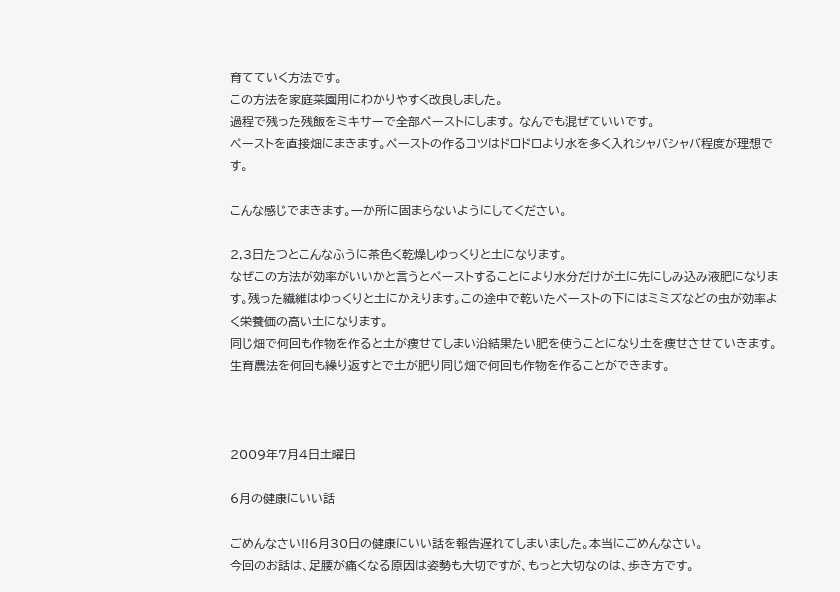育てていく方法です。
この方法を家庭菜園用にわかりやすく改良しました。
過程で残った残飯をミキサーで全部ペーストにします。 なんでも混ぜていいです。
ペーストを直接畑にまきます。ペーストの作るコツはドロドロより水を多く入れシャバシャバ程度が理想です。

こんな感じでまきます。一か所に固まらないようにしてください。

2,3日たつとこんなふうに茶色く乾燥しゆっくりと土になります。
なぜこの方法が効率がいいかと言うとペーストすることにより水分だけが土に先にしみ込み液肥になります。残った繊維はゆっくりと土にかえります。この途中で乾いたペーストの下にはミミズなどの虫が効率よく栄養価の高い土になります。
同じ畑で何回も作物を作ると土が痩せてしまい沿結果たい肥を使うことになり土を痩せさせていきます。
生育農法を何回も繰り返すとで土が肥り同じ畑で何回も作物を作ることができます。



2009年7月4日土曜日

6月の健康にいい話

ごめんなさい!!6月30日の健康にいい話を報告遅れてしまいました。本当にごめんなさい。
今回のお話は、足腰が痛くなる原因は姿勢も大切ですが、もっと大切なのは、歩き方です。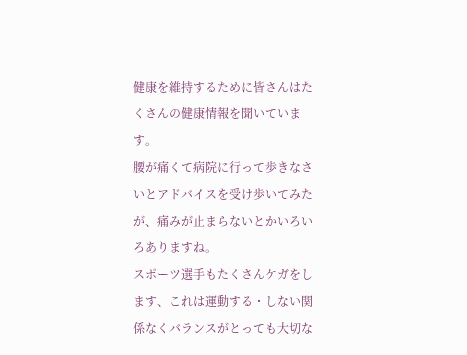健康を維持するために皆さんはたくさんの健康情報を聞いています。
腰が痛くて病院に行って歩きなさいとアドバイスを受け歩いてみたが、痛みが止まらないとかいろいろありますね。
スポーツ選手もたくさんケガをします、これは運動する・しない関係なくバランスがとっても大切な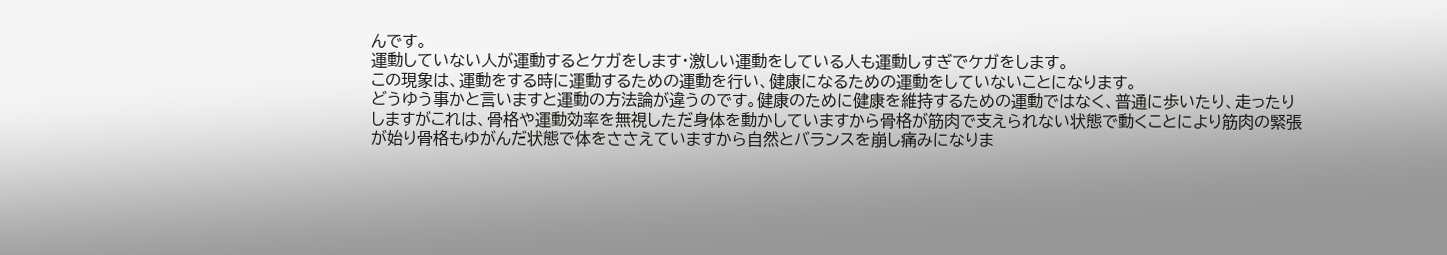んです。
運動していない人が運動するとケガをします・激しい運動をしている人も運動しすぎでケガをします。
この現象は、運動をする時に運動するための運動を行い、健康になるための運動をしていないことになります。
どうゆう事かと言いますと運動の方法論が違うのです。健康のために健康を維持するための運動ではなく、普通に歩いたり、走ったりしますがこれは、骨格や運動効率を無視しただ身体を動かしていますから骨格が筋肉で支えられない状態で動くことにより筋肉の緊張が始り骨格もゆがんだ状態で体をささえていますから自然とバランスを崩し痛みになりま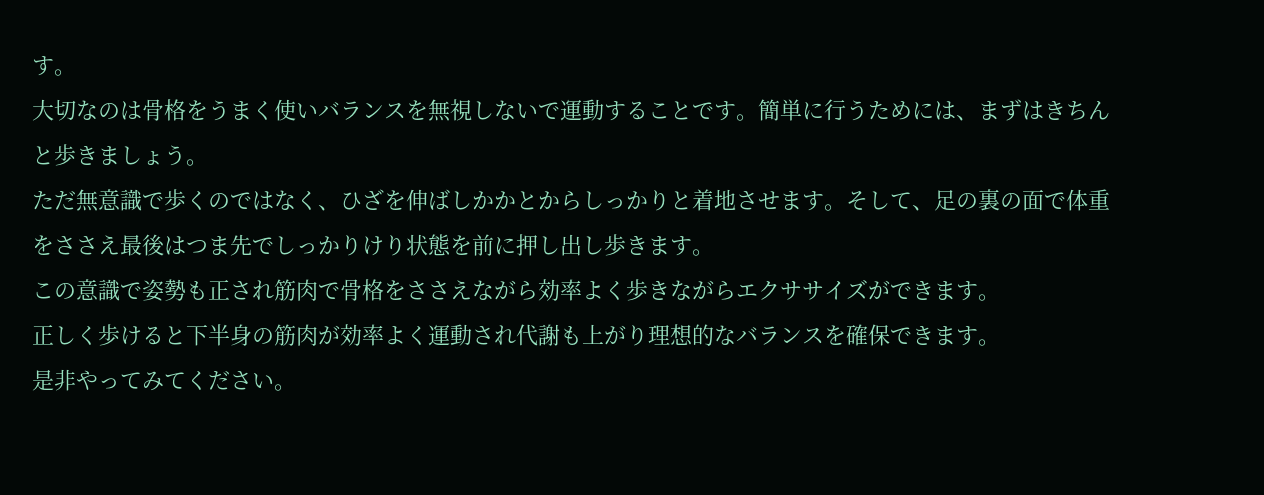す。
大切なのは骨格をうまく使いバランスを無視しないで運動することです。簡単に行うためには、まずはきちんと歩きましょう。
ただ無意識で歩くのではなく、ひざを伸ばしかかとからしっかりと着地させます。そして、足の裏の面で体重をささえ最後はつま先でしっかりけり状態を前に押し出し歩きます。
この意識で姿勢も正され筋肉で骨格をささえながら効率よく歩きながらエクササイズができます。
正しく歩けると下半身の筋肉が効率よく運動され代謝も上がり理想的なバランスを確保できます。
是非やってみてください。